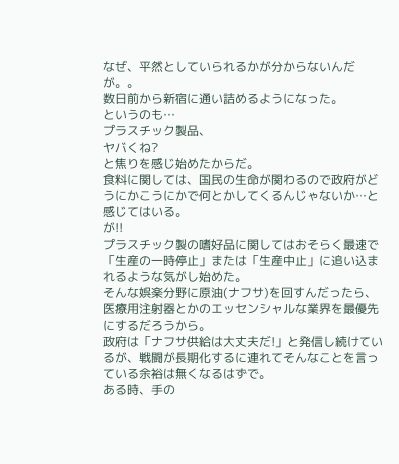なぜ、平然としていられるかが分からないんだが。。
数日前から新宿に通い詰めるようになった。
というのも…
プラスチック製品、
ヤバくね?
と焦りを感じ始めたからだ。
食料に関しては、国民の生命が関わるので政府がどうにかこうにかで何とかしてくるんじゃないか…と感じてはいる。
が!!
プラスチック製の嗜好品に関してはおそらく最速で「生産の一時停止」または「生産中止」に追い込まれるような気がし始めた。
そんな娯楽分野に原油(ナフサ)を回すんだったら、医療用注射器とかのエッセンシャルな業界を最優先にするだろうから。
政府は「ナフサ供給は大丈夫だ!」と発信し続けているが、戦闘が長期化するに連れてそんなことを言っている余裕は無くなるはずで。
ある時、手の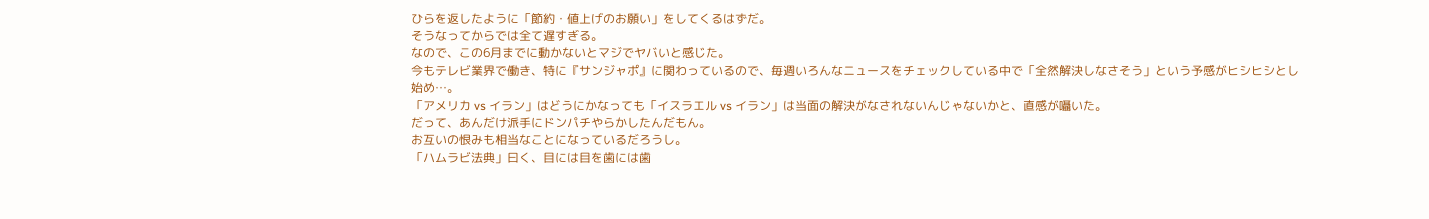ひらを返したように「節約・値上げのお願い」をしてくるはずだ。
そうなってからでは全て遅すぎる。
なので、この6月までに動かないとマジでヤバいと感じた。
今もテレビ業界で働き、特に『サンジャポ』に関わっているので、毎週いろんなニュースをチェックしている中で「全然解決しなさそう」という予感がヒシヒシとし始め…。
「アメリカ vs イラン」はどうにかなっても「イスラエル vs イラン」は当面の解決がなされないんじゃないかと、直感が囁いた。
だって、あんだけ派手にドンパチやらかしたんだもん。
お互いの恨みも相当なことになっているだろうし。
「ハムラビ法典」曰く、目には目を歯には歯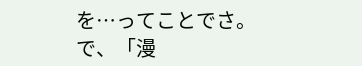を…ってことでさ。
で、「漫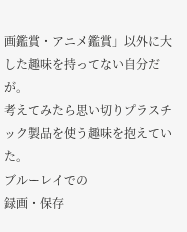画鑑賞・アニメ鑑賞」以外に大した趣味を持ってない自分だが。
考えてみたら思い切りプラスチック製品を使う趣味を抱えていた。
ブルーレイでの
録画・保存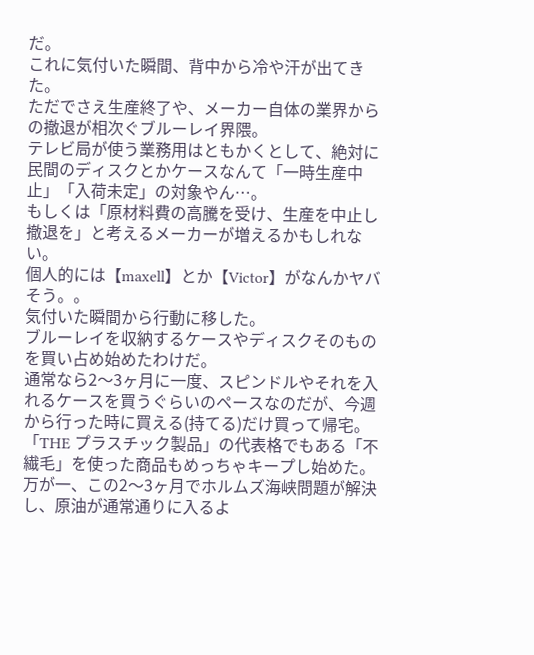だ。
これに気付いた瞬間、背中から冷や汗が出てきた。
ただでさえ生産終了や、メーカー自体の業界からの撤退が相次ぐブルーレイ界隈。
テレビ局が使う業務用はともかくとして、絶対に民間のディスクとかケースなんて「一時生産中止」「入荷未定」の対象やん…。
もしくは「原材料費の高騰を受け、生産を中止し撤退を」と考えるメーカーが増えるかもしれない。
個人的には【maxell】とか【Victor】がなんかヤバそう。。
気付いた瞬間から行動に移した。
ブルーレイを収納するケースやディスクそのものを買い占め始めたわけだ。
通常なら2〜3ヶ月に一度、スピンドルやそれを入れるケースを買うぐらいのペースなのだが、今週から行った時に買える(持てる)だけ買って帰宅。
「THE プラスチック製品」の代表格でもある「不繊毛」を使った商品もめっちゃキープし始めた。
万が一、この2〜3ヶ月でホルムズ海峡問題が解決し、原油が通常通りに入るよ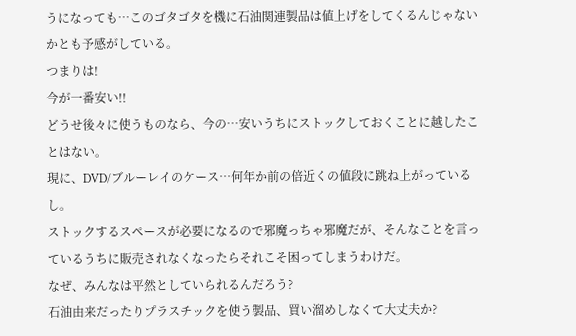うになっても…このゴタゴタを機に石油関連製品は値上げをしてくるんじゃないかとも予感がしている。
つまりは!
今が一番安い!!
どうせ後々に使うものなら、今の…安いうちにストックしておくことに越したことはない。
現に、DVD/ブルーレイのケース…何年か前の倍近くの値段に跳ね上がっているし。
ストックするスペースが必要になるので邪魔っちゃ邪魔だが、そんなことを言っているうちに販売されなくなったらそれこそ困ってしまうわけだ。
なぜ、みんなは平然としていられるんだろう?
石油由来だったりプラスチックを使う製品、買い溜めしなくて大丈夫か?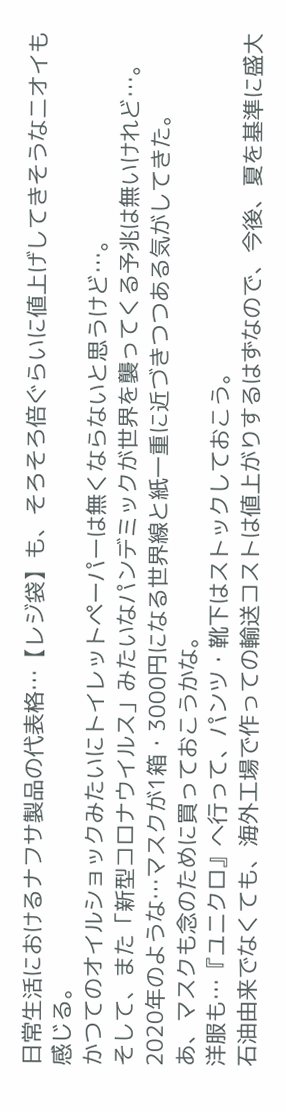日常生活におけるナフサ製品の代表格…【レジ袋】も、そろそろ倍ぐらいに値上げしてきそうなニオイも感じる。
かつてのオイルショックみたいにトイレットペーパーは無くならないと思うけど…。
そして、また「新型コロナウイルス」みたいなパンデミックが世界を襲ってくる予兆は無いけれど…。
2020年のような…マスクが1箱・3000円になる世界線と紙一重に近づきつつある気がしてきた。
あ、マスクも念のために買っておこうかな。
洋服も…『ユニクロ』へ行って、パンツ・靴下はストックしておこう。
石油由来でなくても、海外工場で作っての輸送コストは値上がりするはずなので、今後、夏を基準に盛大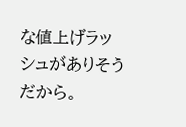な値上げラッシュがありそうだから。